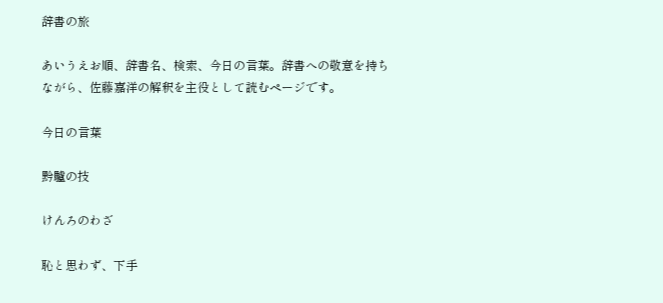辞書の旅

あいうえお順、辞書名、検索、今日の言葉。辞書への敬意を持ちながら、佐藤嘉洋の解釈を主役として読むページです。

今日の言葉

黔驢の技

けんろのわざ

恥と思わず、下手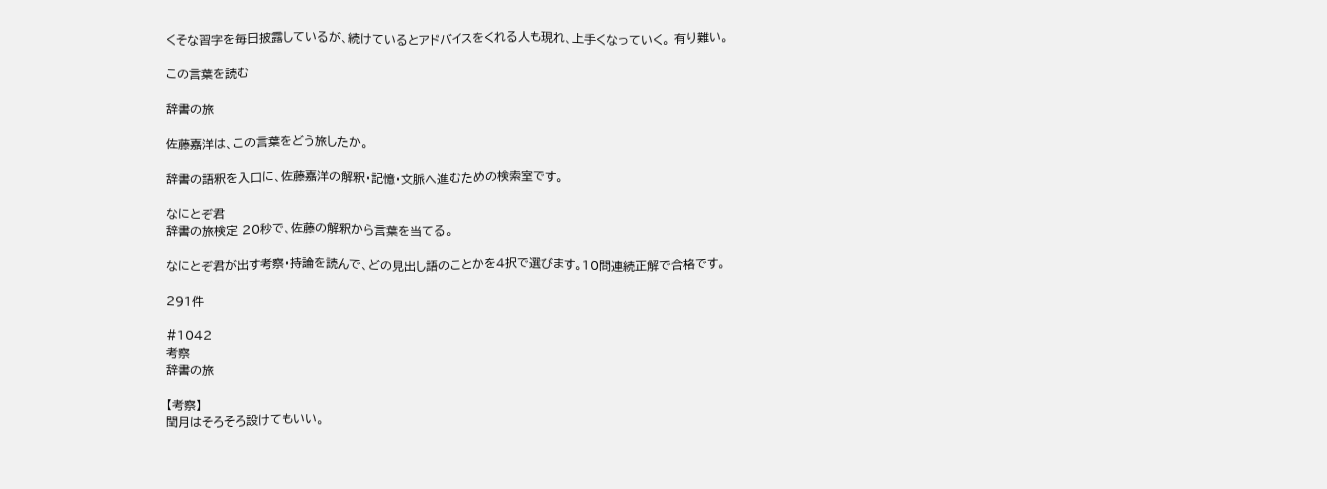くそな習字を毎日披露しているが、続けているとアドバイスをくれる人も現れ、上手くなっていく。 有り難い。

この言葉を読む

辞書の旅

佐藤嘉洋は、この言葉をどう旅したか。

辞書の語釈を入口に、佐藤嘉洋の解釈・記憶・文脈へ進むための検索室です。

なにとぞ君
辞書の旅検定 20秒で、佐藤の解釈から言葉を当てる。

なにとぞ君が出す考察・持論を読んで、どの見出し語のことかを4択で選びます。10問連続正解で合格です。

291件

#1042
考察
辞書の旅

【考察】
閏月はそろそろ設けてもいい。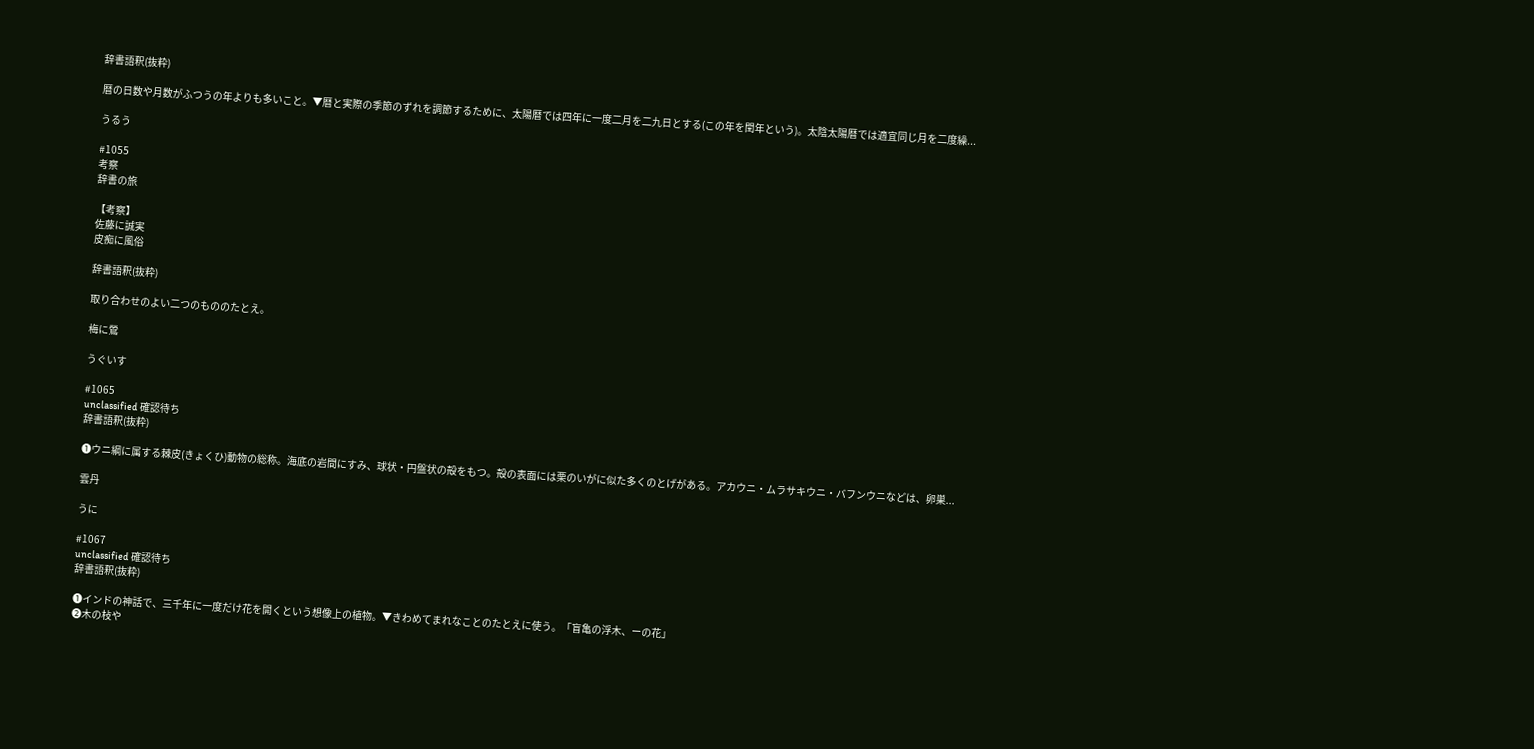辞書語釈(抜粋)

暦の日数や月数がふつうの年よりも多いこと。▼暦と実際の季節のずれを調節するために、太陽暦では四年に一度二月を二九日とする(この年を閏年という)。太陰太陽暦では適宜同じ月を二度繰...

うるう

#1055
考察
辞書の旅

【考察】
佐藤に誠実
皮痴に風俗

辞書語釈(抜粋)

取り合わせのよい二つのもののたとえ。

梅に鶯

うぐいす

#1065
unclassified 確認待ち
辞書語釈(抜粋)

❶ウニ綱に属する棘皮(きょくひ)動物の総称。海底の岩間にすみ、球状・円盤状の殻をもつ。殻の表面には栗のいがに似た多くのとげがある。アカウニ・ムラサキウニ・バフンウニなどは、卵巣...

雲丹

うに

#1067
unclassified 確認待ち
辞書語釈(抜粋)

❶インドの神話で、三千年に一度だけ花を開くという想像上の植物。▼きわめてまれなことのたとえに使う。「盲亀の浮木、ーの花」
❷木の枝や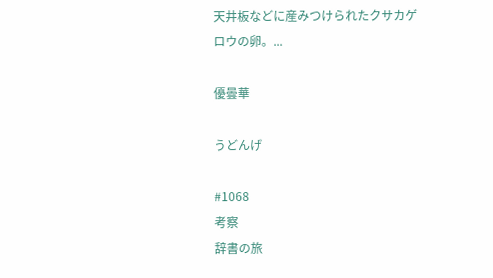天井板などに産みつけられたクサカゲロウの卵。...

優曇華

うどんげ

#1068
考察
辞書の旅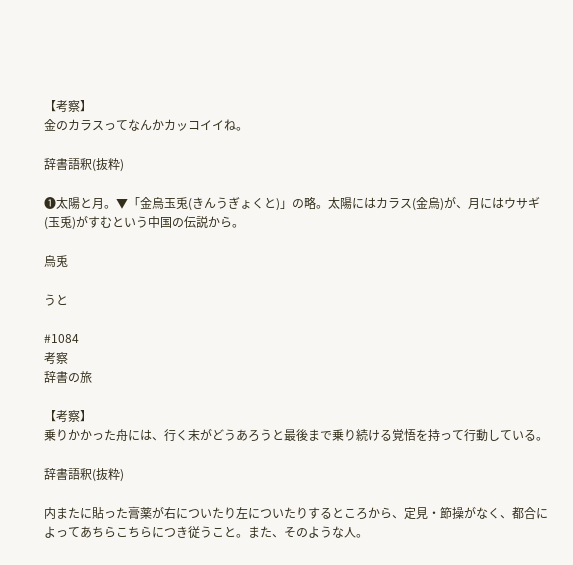【考察】
金のカラスってなんかカッコイイね。

辞書語釈(抜粋)

❶太陽と月。▼「金烏玉兎(きんうぎょくと)」の略。太陽にはカラス(金烏)が、月にはウサギ(玉兎)がすむという中国の伝説から。

烏兎

うと

#1084
考察
辞書の旅

【考察】
乗りかかった舟には、行く末がどうあろうと最後まで乗り続ける覚悟を持って行動している。

辞書語釈(抜粋)

内またに貼った膏薬が右についたり左についたりするところから、定見・節操がなく、都合によってあちらこちらにつき従うこと。また、そのような人。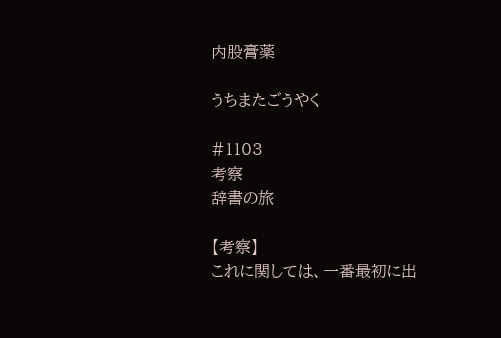内股膏薬

うちまたごうやく

#1103
考察
辞書の旅

【考察】
これに関しては、一番最初に出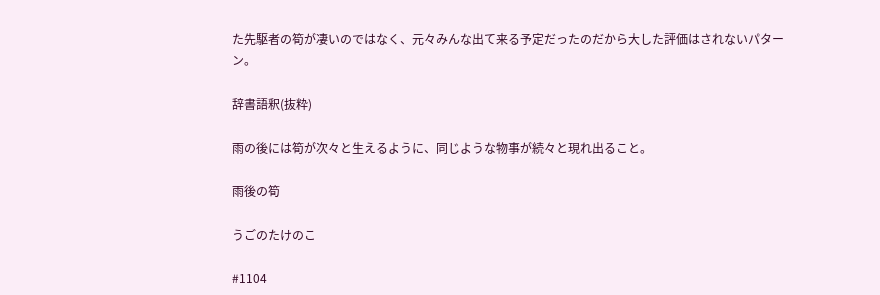た先駆者の筍が凄いのではなく、元々みんな出て来る予定だったのだから大した評価はされないパターン。

辞書語釈(抜粋)

雨の後には筍が次々と生えるように、同じような物事が続々と現れ出ること。

雨後の筍

うごのたけのこ

#1104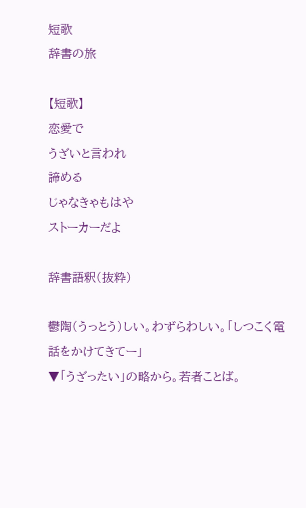短歌
辞書の旅

【短歌】
恋愛で
うざいと言われ
諦める
じゃなきゃもはや
ストーカーだよ

辞書語釈(抜粋)

鬱陶(うっとう)しい。わずらわしい。「しつこく電話をかけてきてー」
▼「うざったい」の略から。若者ことば。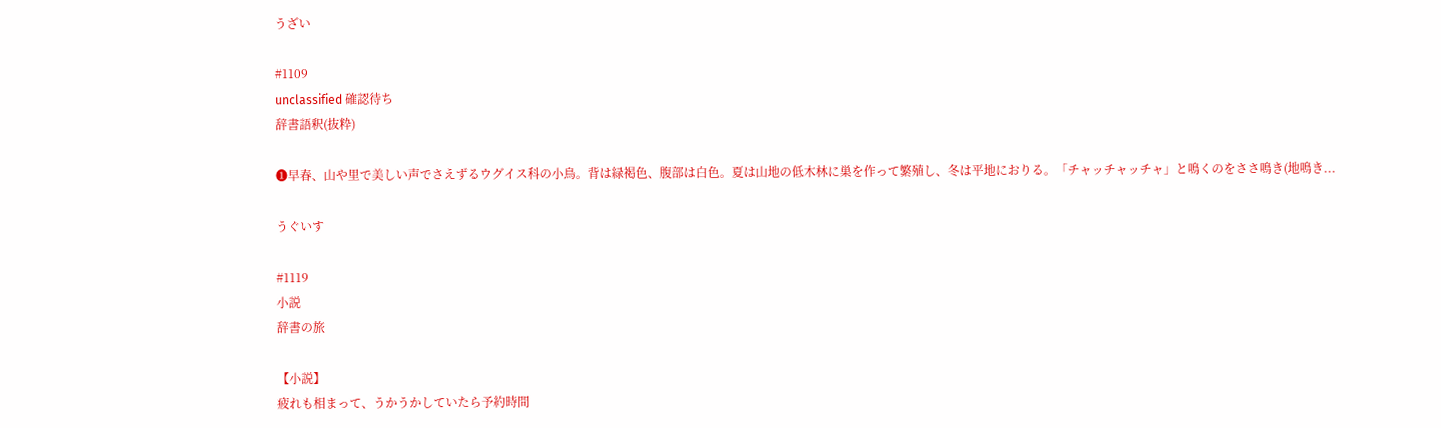うざい

#1109
unclassified 確認待ち
辞書語釈(抜粋)

❶早春、山や里で美しい声でさえずるウグイス科の小鳥。背は緑褐色、腹部は白色。夏は山地の低木林に巣を作って繁殖し、冬は平地におりる。「チャッチャッチャ」と鳴くのをささ鳴き(地鳴き...

うぐいす

#1119
小説
辞書の旅

【小説】
疲れも相まって、うかうかしていたら予約時間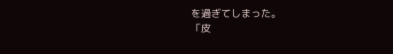を過ぎてしまった。
「皮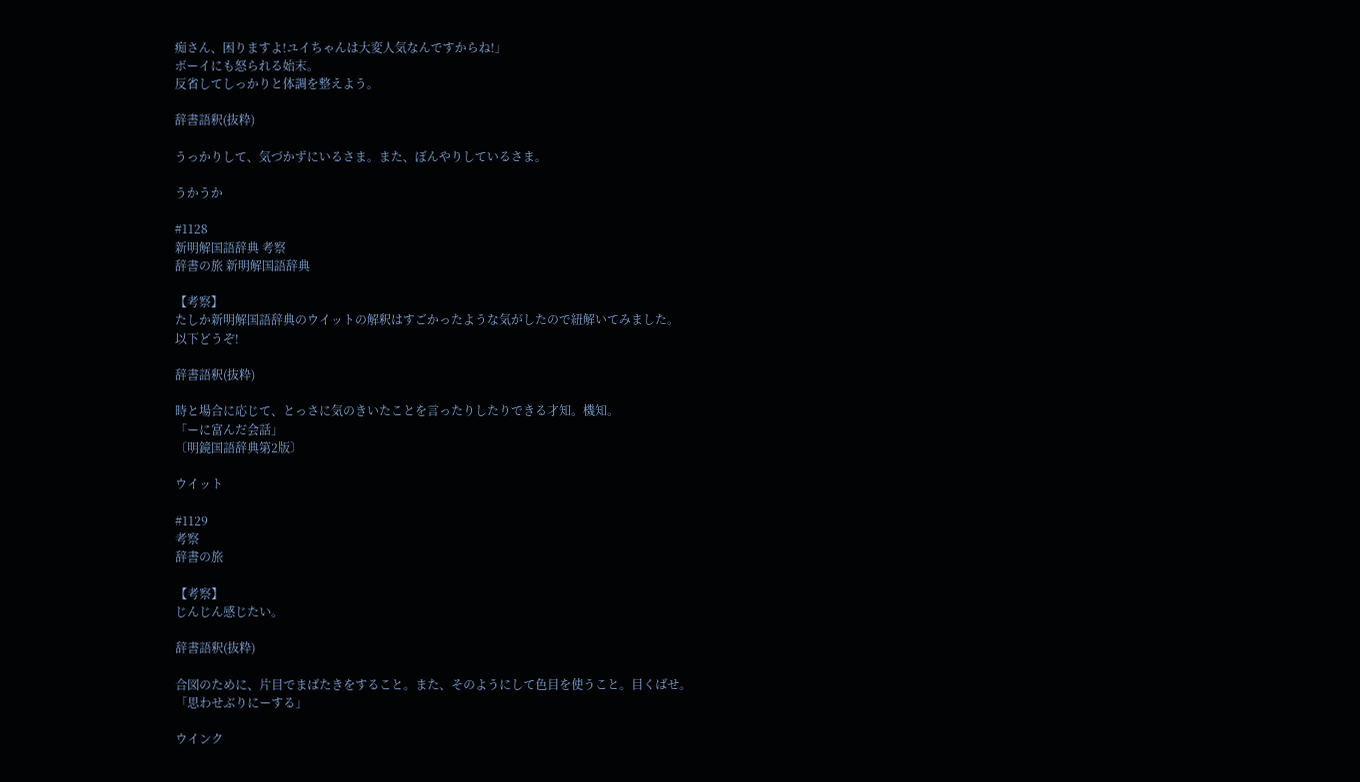痴さん、困りますよ!ユイちゃんは大変人気なんですからね!」
ボーイにも怒られる始末。
反省してしっかりと体調を整えよう。

辞書語釈(抜粋)

うっかりして、気づかずにいるさま。また、ぼんやりしているさま。

うかうか

#1128
新明解国語辞典 考察
辞書の旅 新明解国語辞典

【考察】
たしか新明解国語辞典のウイットの解釈はすごかったような気がしたので紐解いてみました。
以下どうぞ!

辞書語釈(抜粋)

時と場合に応じて、とっさに気のきいたことを言ったりしたりできる才知。機知。
「ーに富んだ会話」
〔明鏡国語辞典第2版〕

ウイット

#1129
考察
辞書の旅

【考察】
じんじん感じたい。

辞書語釈(抜粋)

合図のために、片目でまばたきをすること。また、そのようにして色目を使うこと。目くばせ。
「思わせぶりにーする」

ウインク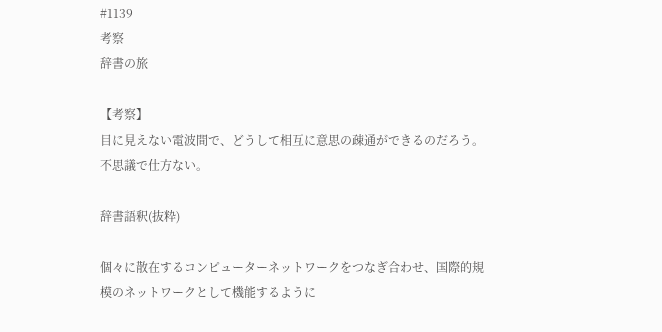#1139
考察
辞書の旅

【考察】
目に見えない電波間で、どうして相互に意思の疎通ができるのだろう。
不思議で仕方ない。

辞書語釈(抜粋)

個々に散在するコンピューターネットワークをつなぎ合わせ、国際的規模のネットワークとして機能するように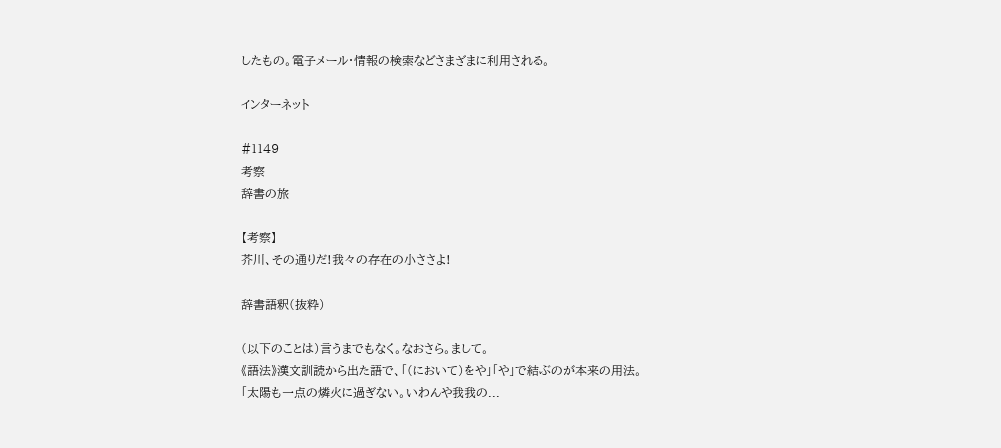したもの。電子メール・情報の検索などさまざまに利用される。

インターネット

#1149
考察
辞書の旅

【考察】
芥川、その通りだ!我々の存在の小ささよ!

辞書語釈(抜粋)

(以下のことは)言うまでもなく。なおさら。まして。
《語法》漢文訓読から出た語で、「(において)をや」「や」で結ぶのが本来の用法。
「太陽も一点の燐火に過ぎない。いわんや我我の...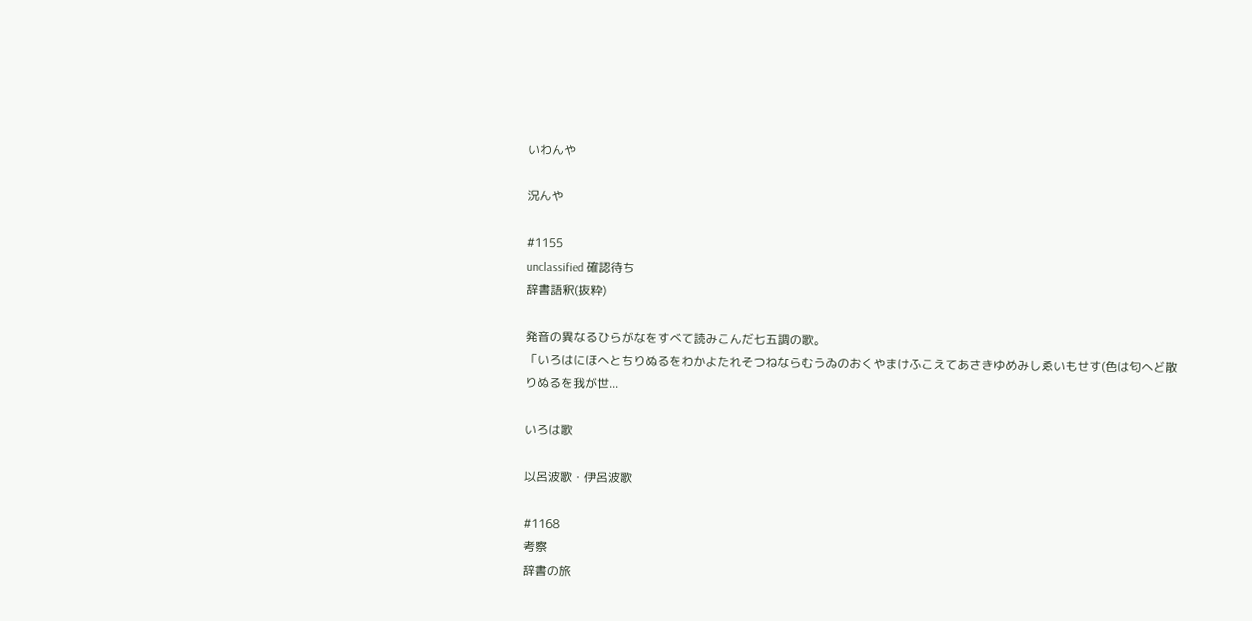いわんや

況んや

#1155
unclassified 確認待ち
辞書語釈(抜粋)

発音の異なるひらがなをすべて読みこんだ七五調の歌。
「いろはにほへとちりぬるをわかよたれそつねならむうゐのおくやまけふこえてあさきゆめみしゑいもせす(色は匂へど散りぬるを我が世...

いろは歌

以呂波歌・伊呂波歌

#1168
考察
辞書の旅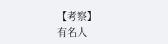【考察】
有名人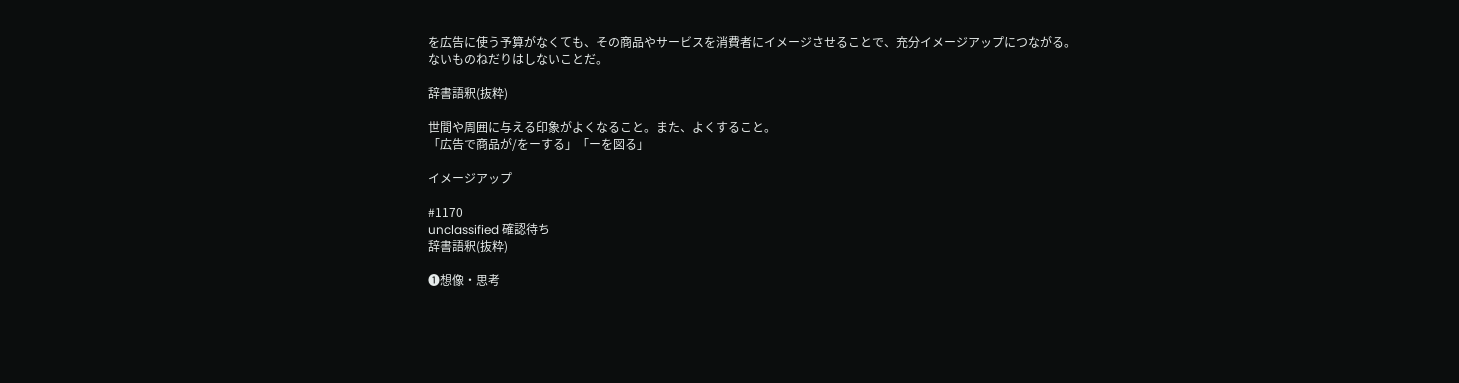を広告に使う予算がなくても、その商品やサービスを消費者にイメージさせることで、充分イメージアップにつながる。
ないものねだりはしないことだ。

辞書語釈(抜粋)

世間や周囲に与える印象がよくなること。また、よくすること。
「広告で商品が/をーする」「ーを図る」

イメージアップ

#1170
unclassified 確認待ち
辞書語釈(抜粋)

❶想像・思考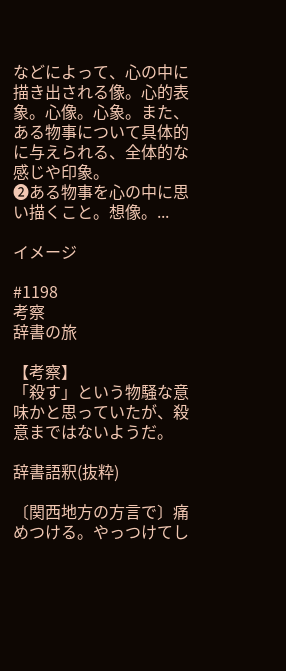などによって、心の中に描き出される像。心的表象。心像。心象。また、ある物事について具体的に与えられる、全体的な感じや印象。
❷ある物事を心の中に思い描くこと。想像。...

イメージ

#1198
考察
辞書の旅

【考察】
「殺す」という物騒な意味かと思っていたが、殺意まではないようだ。

辞書語釈(抜粋)

〔関西地方の方言で〕痛めつける。やっつけてし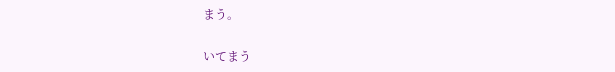まう。

いてまう